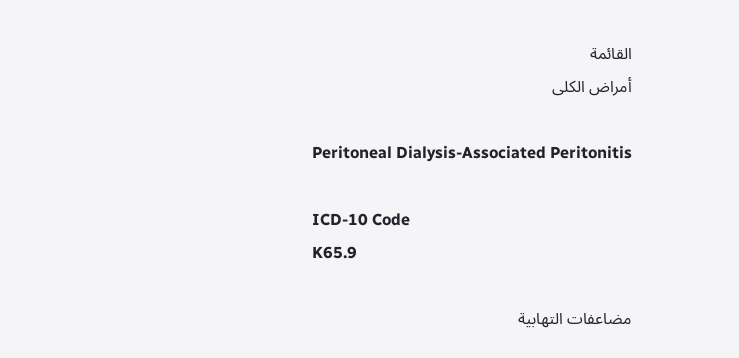القائمة
أمراض الكلى

Peritoneal Dialysis-Associated Peritonitis

ICD-10 Code
K65.9

مضاعفات التهابية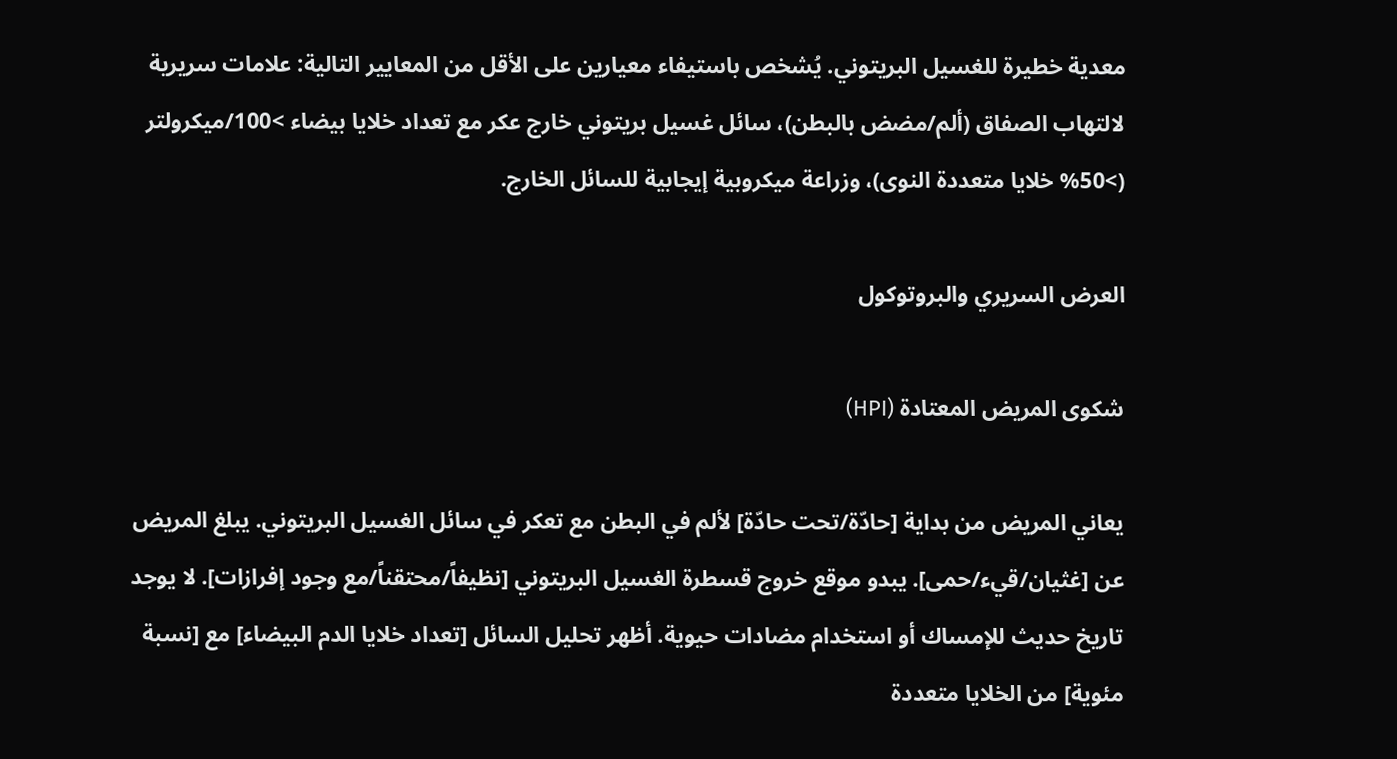معدية خطيرة للغسيل البريتوني. يُشخص باستيفاء معيارين على الأقل من المعايير التالية: علامات سريرية لالتهاب الصفاق (ألم/مضض بالبطن)، سائل غسيل بريتوني خارج عكر مع تعداد خلايا بيضاء >100/ميكرولتر (>50% خلايا متعددة النوى)، وزراعة ميكروبية إيجابية للسائل الخارج.

العرض السريري والبروتوكول

شكوى المريض المعتادة (HPI)

يعاني المريض من بداية [حادّة/تحت حادّة] لألم في البطن مع تعكر في سائل الغسيل البريتوني. يبلغ المريض عن [غثيان/قيء/حمى]. يبدو موقع خروج قسطرة الغسيل البريتوني [نظيفاً/محتقناً/مع وجود إفرازات]. لا يوجد تاريخ حديث للإمساك أو استخدام مضادات حيوية. أظهر تحليل السائل [تعداد خلايا الدم البيضاء] مع [نسبة مئوية] من الخلايا متعددة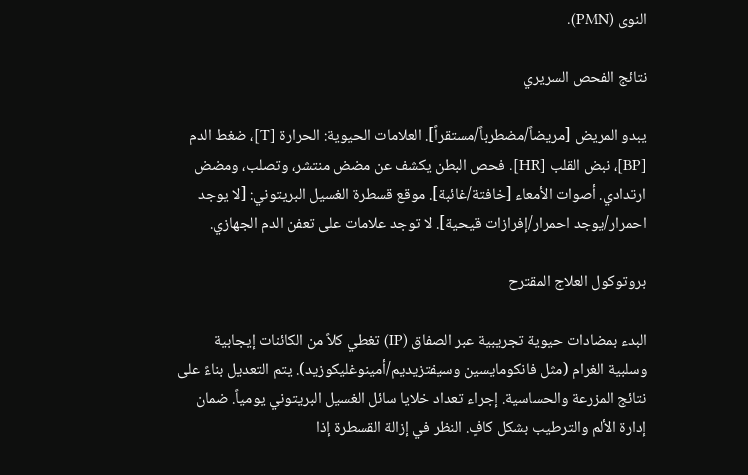النوى (PMN).

نتائج الفحص السريري

يبدو المريض [مريضاً/مضطرباً/مستقراً]. العلامات الحيوية: الحرارة [T]، ضغط الدم [BP]، نبض القلب [HR]. فحص البطن يكشف عن مضض منتشر، وتصلب، ومضض ارتدادي. أصوات الأمعاء [خافتة/غائبة]. موقع قسطرة الغسيل البريتوني: [لا يوجد احمرار/يوجد احمرار/إفرازات قيحية]. لا توجد علامات على تعفن الدم الجهازي.

بروتوكول العلاج المقترح

البدء بمضادات حيوية تجريبية عبر الصفاق (IP) تغطي كلاً من الكائنات إيجابية وسلبية الغرام (مثل فانكومايسين وسيفتزيديم/أمينوغليكوزيد). يتم التعديل بناءً على نتائج المزرعة والحساسية. إجراء تعداد خلايا سائل الغسيل البريتوني يومياً. ضمان إدارة الألم والترطيب بشكل كافٍ. النظر في إزالة القسطرة إذا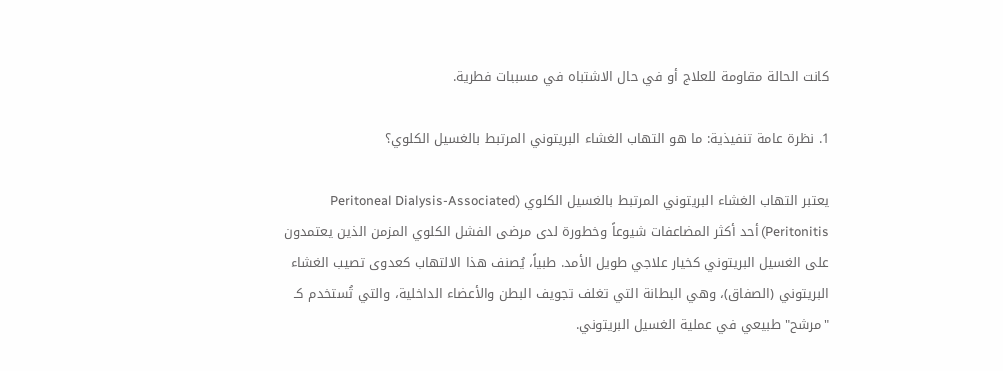كانت الحالة مقاومة للعلاج أو في حال الاشتباه في مسببات فطرية.

1. نظرة عامة تنفيذية: ما هو التهاب الغشاء البريتوني المرتبط بالغسيل الكلوي؟

يعتبر التهاب الغشاء البريتوني المرتبط بالغسيل الكلوي (Peritoneal Dialysis-Associated Peritonitis) أحد أكثر المضاعفات شيوعاً وخطورة لدى مرضى الفشل الكلوي المزمن الذين يعتمدون على الغسيل البريتوني كخيار علاجي طويل الأمد. طبياً، يُصنف هذا الالتهاب كعدوى تصيب الغشاء البريتوني (الصفاق)، وهي البطانة التي تغلف تجويف البطن والأعضاء الداخلية، والتي تُستخدم كـ "مرشح" طبيعي في عملية الغسيل البريتوني.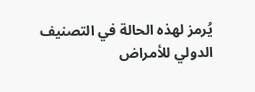يُرمز لهذه الحالة في التصنيف الدولي للأمراض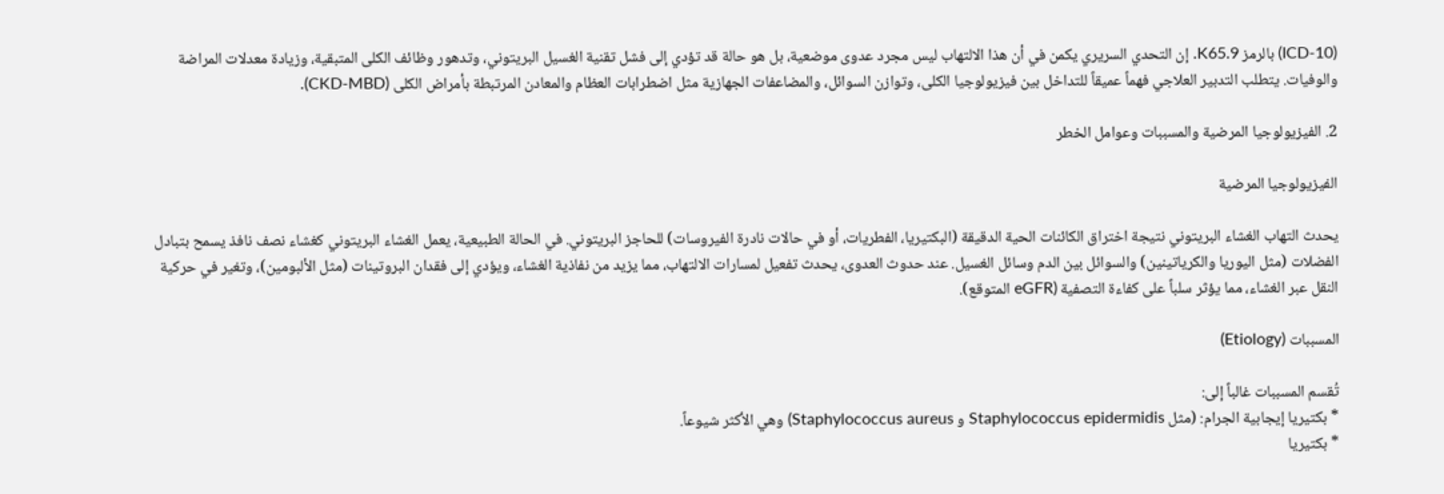(ICD-10) بالرمز K65.9. إن التحدي السريري يكمن في أن هذا الالتهاب ليس مجرد عدوى موضعية، بل هو حالة قد تؤدي إلى فشل تقنية الغسيل البريتوني، وتدهور وظائف الكلى المتبقية، وزيادة معدلات المراضة والوفيات. يتطلب التدبير العلاجي فهماً عميقاً للتداخل بين فيزيولوجيا الكلى، وتوازن السوائل، والمضاعفات الجهازية مثل اضطرابات العظام والمعادن المرتبطة بأمراض الكلى (CKD-MBD).

2. الفيزيولوجيا المرضية والمسببات وعوامل الخطر

الفيزيولوجيا المرضية

يحدث التهاب الغشاء البريتوني نتيجة اختراق الكائنات الحية الدقيقة (البكتيريا، الفطريات، أو في حالات نادرة الفيروسات) للحاجز البريتوني. في الحالة الطبيعية، يعمل الغشاء البريتوني كغشاء نصف نافذ يسمح بتبادل الفضلات (مثل اليوريا والكرياتينين) والسوائل بين الدم وسائل الغسيل. عند حدوث العدوى، يحدث تفعيل لمسارات الالتهاب، مما يزيد من نفاذية الغشاء، ويؤدي إلى فقدان البروتينات (مثل الألبومين)، وتغير في حركية النقل عبر الغشاء، مما يؤثر سلباً على كفاءة التصفية (eGFR المتوقع).

المسببات (Etiology)

تُقسم المسببات غالباً إلى:
* بكتيريا إيجابية الجرام: (مثل Staphylococcus epidermidis و Staphylococcus aureus) وهي الأكثر شيوعاً.
* بكتيريا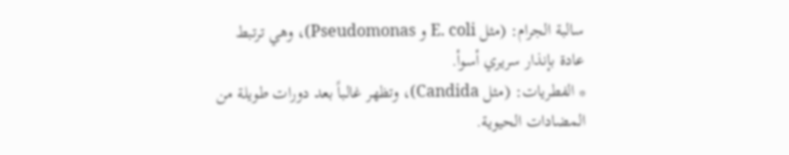سالبة الجرام: (مثل E. coli و Pseudomonas)، وهي ترتبط عادة بإنذار سريري أسوأ.
* الفطريات: (مثل Candida)، وتظهر غالباً بعد دورات طويلة من المضادات الحيوية.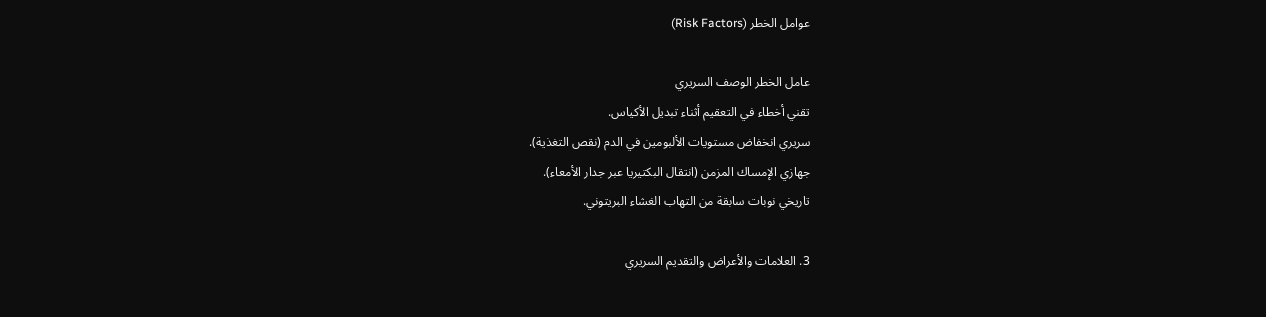عوامل الخطر (Risk Factors)

عامل الخطر الوصف السريري
تقني أخطاء في التعقيم أثناء تبديل الأكياس.
سريري انخفاض مستويات الألبومين في الدم (نقص التغذية).
جهازي الإمساك المزمن (انتقال البكتيريا عبر جدار الأمعاء).
تاريخي نوبات سابقة من التهاب الغشاء البريتوني.

3. العلامات والأعراض والتقديم السريري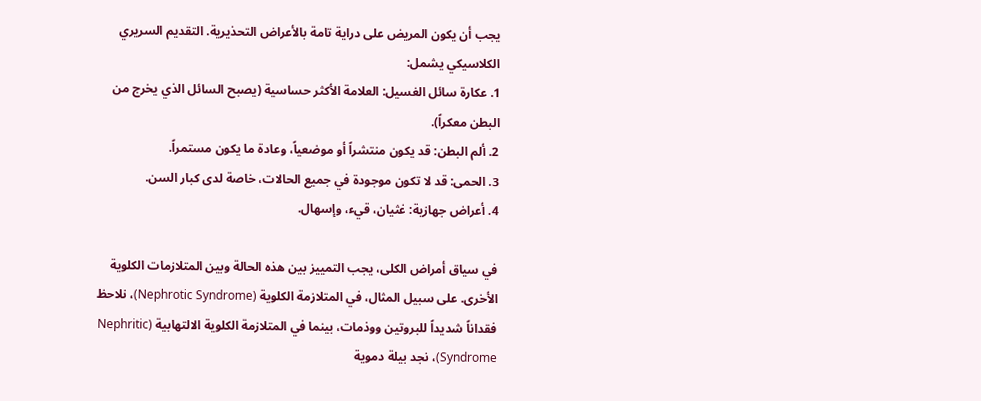يجب أن يكون المريض على دراية تامة بالأعراض التحذيرية. التقديم السريري الكلاسيكي يشمل:
1. عكارة سائل الغسيل: العلامة الأكثر حساسية (يصبح السائل الذي يخرج من البطن معكراً).
2. ألم البطن: قد يكون منتشراً أو موضعياً، وعادة ما يكون مستمراً.
3. الحمى: قد لا تكون موجودة في جميع الحالات، خاصة لدى كبار السن.
4. أعراض جهازية: غثيان، قيء، وإسهال.

في سياق أمراض الكلى، يجب التمييز بين هذه الحالة وبين المتلازمات الكلوية الأخرى. على سبيل المثال، في المتلازمة الكلوية (Nephrotic Syndrome)، نلاحظ فقداناً شديداً للبروتين ووذمات، بينما في المتلازمة الكلوية الالتهابية (Nephritic Syndrome)، نجد بيلة دموية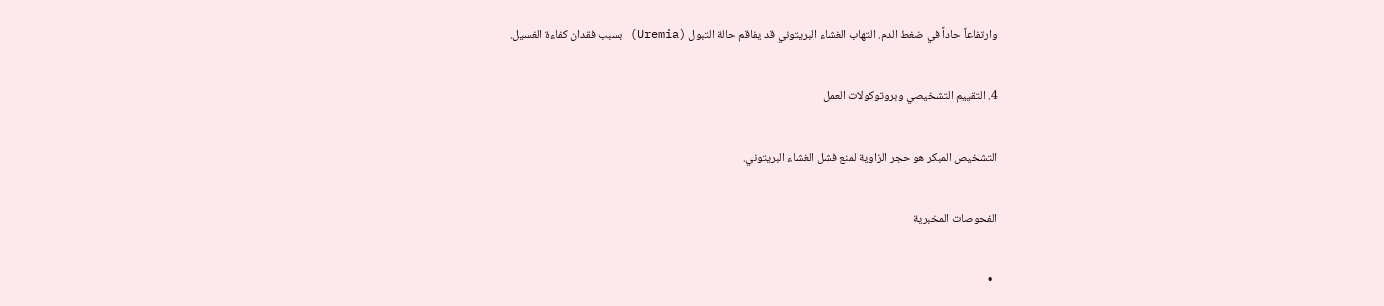وارتفاعاً حاداً في ضغط الدم. التهاب الغشاء البريتوني قد يفاقم حالة التبول (Uremia) بسبب فقدان كفاءة الغسيل.

4. التقييم التشخيصي وبروتوكولات العمل

التشخيص المبكر هو حجر الزاوية لمنع فشل الغشاء البريتوني.

الفحوصات المخبرية

  •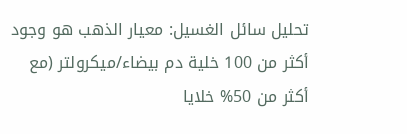تحليل سائل الغسيل: معيار الذهب هو وجود أكثر من 100 خلية دم بيضاء/ميكرولتر (مع أكثر من 50% خلايا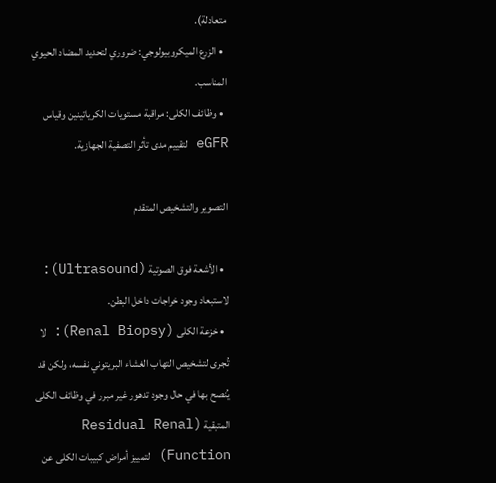متعادلة).
  • الزرع الميكروبيولوجي: ضروري لتحديد المضاد الحيوي المناسب.
  • وظائف الكلى: مراقبة مستويات الكرياتينين وقياس eGFR لتقييم مدى تأثر التصفية الجهازية.

التصوير والتشخيص المتقدم

  • الأشعة فوق الصوتية (Ultrasound): لاستبعاد وجود خراجات داخل البطن.
  • خزعة الكلى (Renal Biopsy): لا تُجرى لتشخيص التهاب الغشاء البريتوني نفسه، ولكن قد يُنصح بها في حال وجود تدهور غير مبرر في وظائف الكلى المتبقية (Residual Renal Function) لتمييز أمراض كبيبات الكلى عن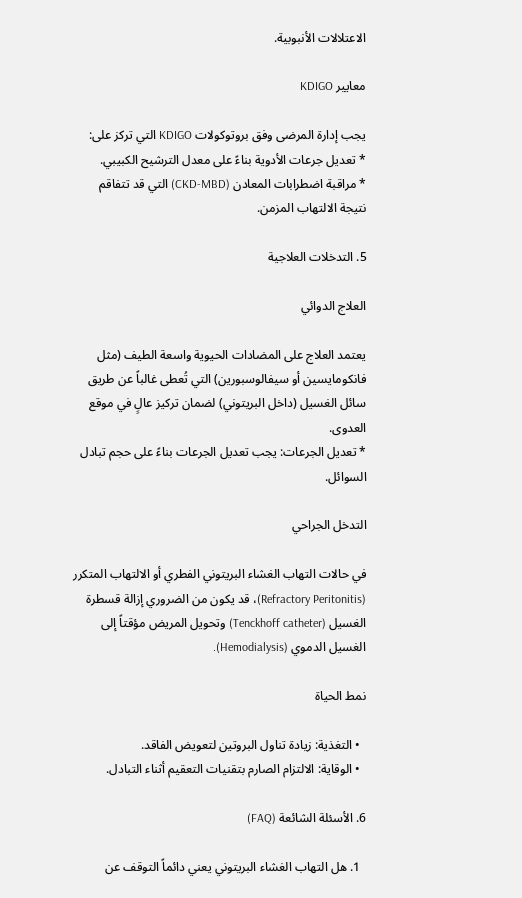الاعتلالات الأنبوبية.

معايير KDIGO

يجب إدارة المرضى وفق بروتوكولات KDIGO التي تركز على:
* تعديل جرعات الأدوية بناءً على معدل الترشيح الكبيبي.
* مراقبة اضطرابات المعادن (CKD-MBD) التي قد تتفاقم نتيجة الالتهاب المزمن.

5. التدخلات العلاجية

العلاج الدوائي

يعتمد العلاج على المضادات الحيوية واسعة الطيف (مثل فانكومايسين أو سيفالوسبورين) التي تُعطى غالباً عن طريق سائل الغسيل (داخل البريتوني) لضمان تركيز عالٍ في موقع العدوى.
* تعديل الجرعات: يجب تعديل الجرعات بناءً على حجم تبادل السوائل.

التدخل الجراحي

في حالات التهاب الغشاء البريتوني الفطري أو الالتهاب المتكرر (Refractory Peritonitis)، قد يكون من الضروري إزالة قسطرة الغسيل (Tenckhoff catheter) وتحويل المريض مؤقتاً إلى الغسيل الدموي (Hemodialysis).

نمط الحياة

  • التغذية: زيادة تناول البروتين لتعويض الفاقد.
  • الوقاية: الالتزام الصارم بتقنيات التعقيم أثناء التبادل.

6. الأسئلة الشائعة (FAQ)

  1. هل التهاب الغشاء البريتوني يعني دائماً التوقف عن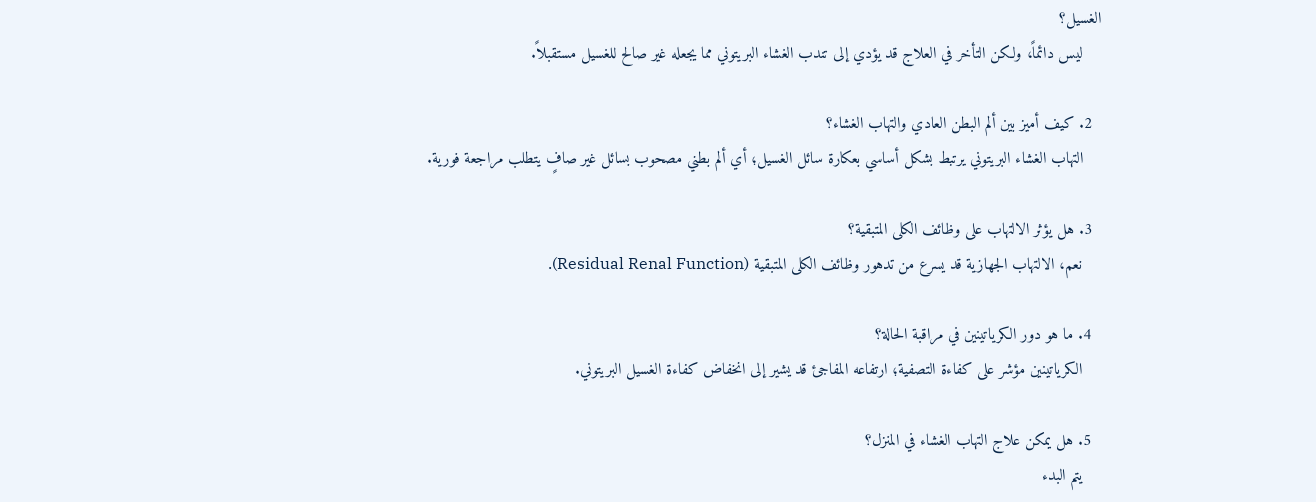الغسيل؟
    ليس دائماً، ولكن التأخر في العلاج قد يؤدي إلى تندب الغشاء البريتوني مما يجعله غير صالح للغسيل مستقبلاً.

  2. كيف أميز بين ألم البطن العادي والتهاب الغشاء؟
    التهاب الغشاء البريتوني يرتبط بشكل أساسي بعكارة سائل الغسيل؛ أي ألم بطني مصحوب بسائل غير صافٍ يتطلب مراجعة فورية.

  3. هل يؤثر الالتهاب على وظائف الكلى المتبقية؟
    نعم، الالتهاب الجهازية قد يسرع من تدهور وظائف الكلى المتبقية (Residual Renal Function).

  4. ما هو دور الكرياتينين في مراقبة الحالة؟
    الكرياتينين مؤشر على كفاءة التصفية؛ ارتفاعه المفاجئ قد يشير إلى انخفاض كفاءة الغسيل البريتوني.

  5. هل يمكن علاج التهاب الغشاء في المنزل؟
    يتم البدء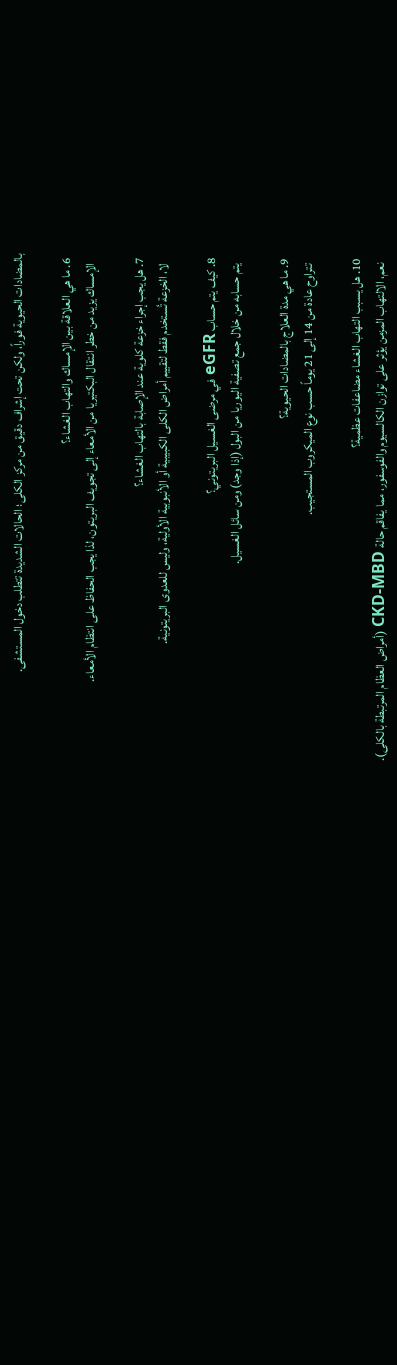بالمضادات الحيوية فوراً، ولكن تحت إشراف دقيق من مركز الكلى؛ الحالات الشديدة تتطلب دخول المستشفى.

  6. ما هي العلاقة بين الإمساك والتهاب الغشاء؟
    الإمساك يزيد من خطر انتقال البكتيريا من الأمعاء إلى تجويف البريتون، لذا يجب الحفاظ على انتظام الأمعاء.

  7. هل يجب إجراء خزعة كلوية عند الإصابة بالتهاب الغشاء؟
    لا، الخزعة تُستخدم فقط لتقييم أمراض الكلى الكبيبية أو الأنبوبية الأولية، وليس للعدوى البريتونية.

  8. كيف يتم حساب eGFR في مرضى الغسيل البريتوني؟
    يتم حسابه من خلال جمع تصفية اليوريا من البول (إذا وجد) ومن سائل الغسيل.

  9. ما هي مدة العلاج بالمضادات الحيوية؟
    تتراوح عادة من 14 إلى 21 يوماً حسب نوع الميكروب المستجيب.

  10. هل يسبب التهاب الغشاء مضاعفات عظمية؟
    نعم، الالتهاب المزمن يؤثر على توازن الكالسيوم والفوسفور، مما يفاقم حالة CKD-MBD (أمراض العظام المرتبطة بالكلى).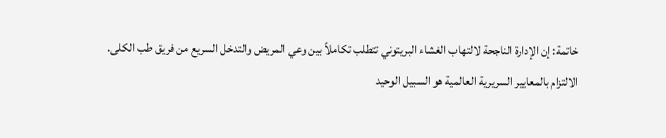خاتمة: إن الإدارة الناجحة لالتهاب الغشاء البريتوني تتطلب تكاملاً بين وعي المريض والتدخل السريع من فريق طب الكلى. الالتزام بالمعايير السريرية العالمية هو السبيل الوحيد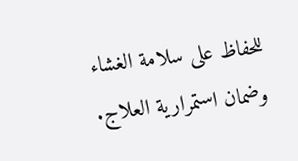للحفاظ على سلامة الغشاء وضمان استمرارية العلاج.